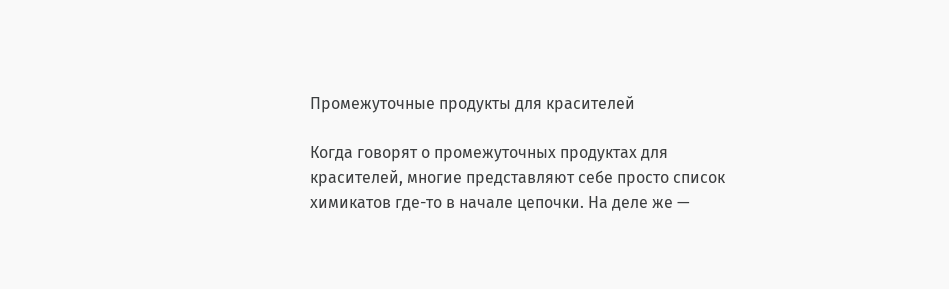Промежуточные продукты для красителей

Когда говорят о промежуточных продуктах для красителей, многие представляют себе просто список химикатов где-то в начале цепочки. На деле же —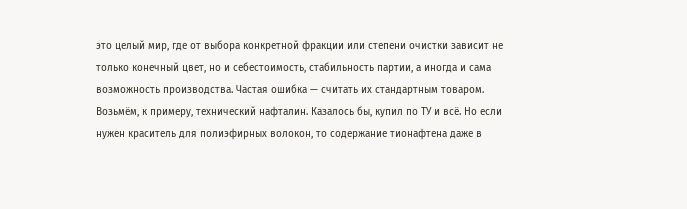это целый мир, где от выбора конкретной фракции или степени очистки зависит не только конечный цвет, но и себестоимость, стабильность партии, а иногда и сама возможность производства. Частая ошибка — считать их стандартным товаром. Возьмём, к примеру, технический нафталин. Казалось бы, купил по ТУ и всё. Но если нужен краситель для полиэфирных волокон, то содержание тионафтена даже в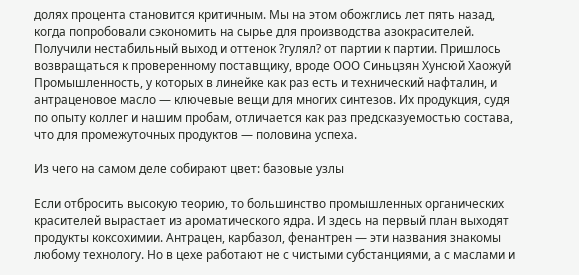долях процента становится критичным. Мы на этом обожглись лет пять назад, когда попробовали сэкономить на сырье для производства азокрасителей. Получили нестабильный выход и оттенок ?гулял? от партии к партии. Пришлось возвращаться к проверенному поставщику, вроде ООО Синьцзян Хунсюй Хаожуй Промышленность, у которых в линейке как раз есть и технический нафталин, и антраценовое масло — ключевые вещи для многих синтезов. Их продукция, судя по опыту коллег и нашим пробам, отличается как раз предсказуемостью состава, что для промежуточных продуктов — половина успеха.

Из чего на самом деле собирают цвет: базовые узлы

Если отбросить высокую теорию, то большинство промышленных органических красителей вырастает из ароматического ядра. И здесь на первый план выходят продукты коксохимии. Антрацен, карбазол, фенантрен — эти названия знакомы любому технологу. Но в цехе работают не с чистыми субстанциями, а с маслами и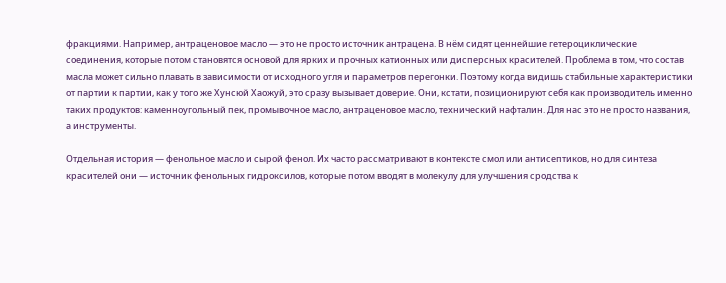фракциями. Например, антраценовое масло — это не просто источник антрацена. В нём сидят ценнейшие гетероциклические соединения, которые потом становятся основой для ярких и прочных катионных или дисперсных красителей. Проблема в том, что состав масла может сильно плавать в зависимости от исходного угля и параметров перегонки. Поэтому когда видишь стабильные характеристики от партии к партии, как у того же Хунсюй Хаожуй, это сразу вызывает доверие. Они, кстати, позиционируют себя как производитель именно таких продуктов: каменноугольный пек, промывочное масло, антраценовое масло, технический нафталин. Для нас это не просто названия, а инструменты.

Отдельная история — фенольное масло и сырой фенол. Их часто рассматривают в контексте смол или антисептиков, но для синтеза красителей они — источник фенольных гидроксилов, которые потом вводят в молекулу для улучшения сродства к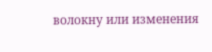волокну или изменения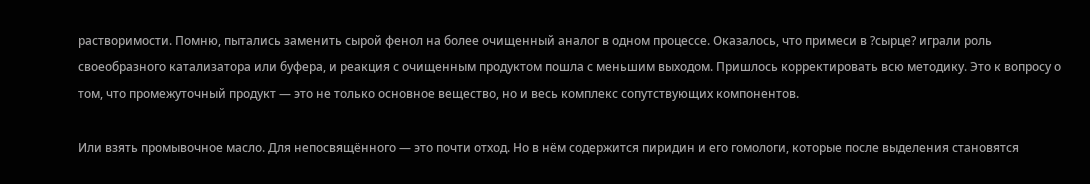растворимости. Помню, пытались заменить сырой фенол на более очищенный аналог в одном процессе. Оказалось, что примеси в ?сырце? играли роль своеобразного катализатора или буфера, и реакция с очищенным продуктом пошла с меньшим выходом. Пришлось корректировать всю методику. Это к вопросу о том, что промежуточный продукт — это не только основное вещество, но и весь комплекс сопутствующих компонентов.

Или взять промывочное масло. Для непосвящённого — это почти отход. Но в нём содержится пиридин и его гомологи, которые после выделения становятся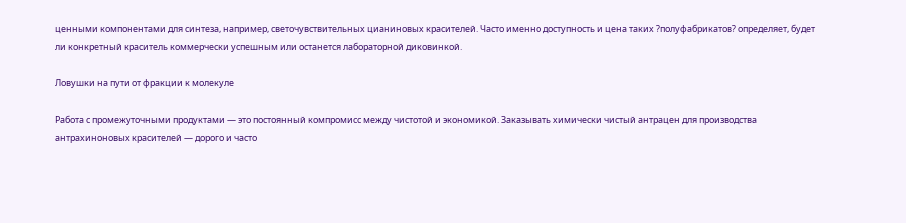ценными компонентами для синтеза, например, светочувствительных цианиновых красителей. Часто именно доступность и цена таких ?полуфабрикатов? определяет, будет ли конкретный краситель коммерчески успешным или останется лабораторной диковинкой.

Ловушки на пути от фракции к молекуле

Работа с промежуточными продуктами — это постоянный компромисс между чистотой и экономикой. Заказывать химически чистый антрацен для производства антрахиноновых красителей — дорого и часто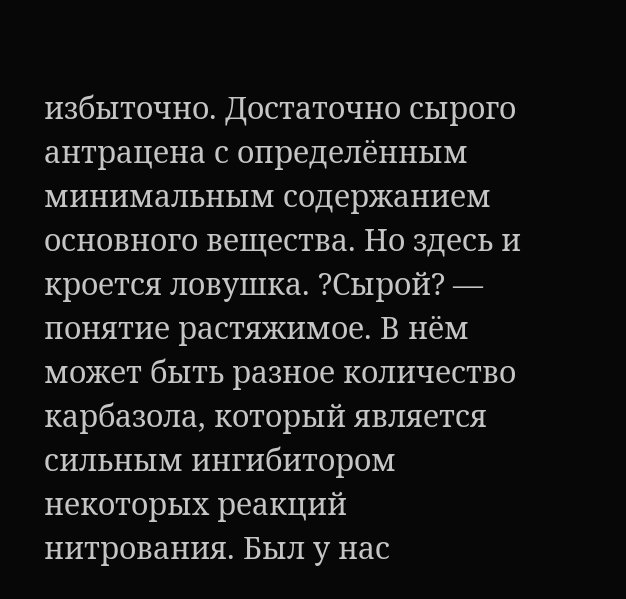избыточно. Достаточно сырого антрацена с определённым минимальным содержанием основного вещества. Но здесь и кроется ловушка. ?Сырой? — понятие растяжимое. В нём может быть разное количество карбазола, который является сильным ингибитором некоторых реакций нитрования. Был у нас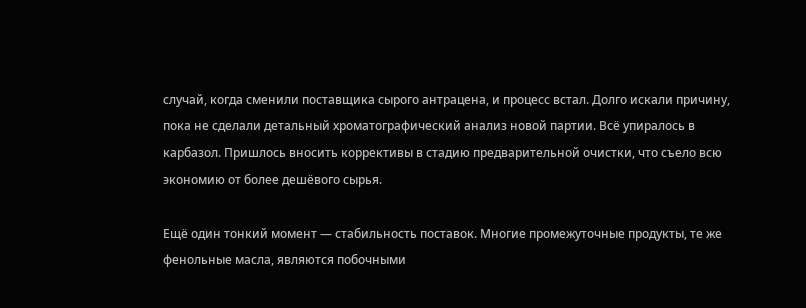случай, когда сменили поставщика сырого антрацена, и процесс встал. Долго искали причину, пока не сделали детальный хроматографический анализ новой партии. Всё упиралось в карбазол. Пришлось вносить коррективы в стадию предварительной очистки, что съело всю экономию от более дешёвого сырья.

Ещё один тонкий момент — стабильность поставок. Многие промежуточные продукты, те же фенольные масла, являются побочными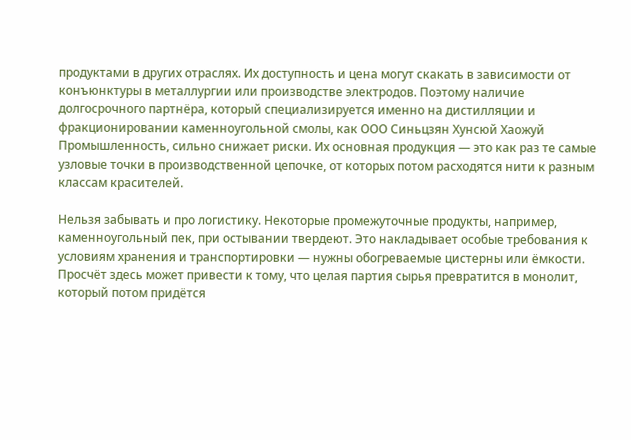продуктами в других отраслях. Их доступность и цена могут скакать в зависимости от конъюнктуры в металлургии или производстве электродов. Поэтому наличие долгосрочного партнёра, который специализируется именно на дистилляции и фракционировании каменноугольной смолы, как ООО Синьцзян Хунсюй Хаожуй Промышленность, сильно снижает риски. Их основная продукция — это как раз те самые узловые точки в производственной цепочке, от которых потом расходятся нити к разным классам красителей.

Нельзя забывать и про логистику. Некоторые промежуточные продукты, например, каменноугольный пек, при остывании твердеют. Это накладывает особые требования к условиям хранения и транспортировки — нужны обогреваемые цистерны или ёмкости. Просчёт здесь может привести к тому, что целая партия сырья превратится в монолит, который потом придётся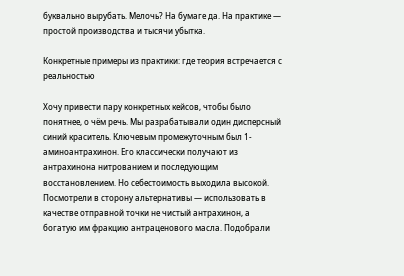буквально вырубать. Мелочь? На бумаге да. На практике — простой производства и тысячи убытка.

Конкретные примеры из практики: где теория встречается с реальностью

Хочу привести пару конкретных кейсов, чтобы было понятнее, о чём речь. Мы разрабатывали один дисперсный синий краситель. Ключевым промежуточным был 1-аминоантрахинон. Его классически получают из антрахинона нитрованием и последующим восстановлением. Но себестоимость выходила высокой. Посмотрели в сторону альтернативы — использовать в качестве отправной точки не чистый антрахинон, а богатую им фракцию антраценового масла. Подобрали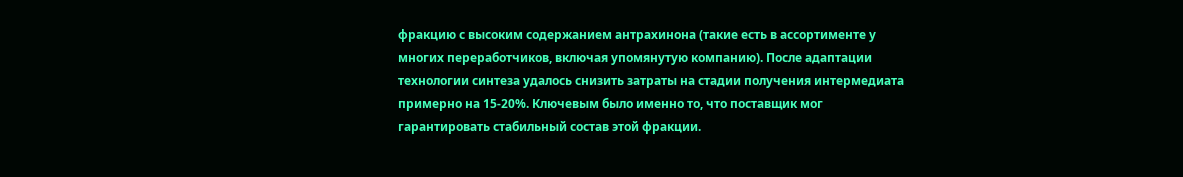фракцию с высоким содержанием антрахинона (такие есть в ассортименте у многих переработчиков, включая упомянутую компанию). После адаптации технологии синтеза удалось снизить затраты на стадии получения интермедиата примерно на 15-20%. Ключевым было именно то, что поставщик мог гарантировать стабильный состав этой фракции.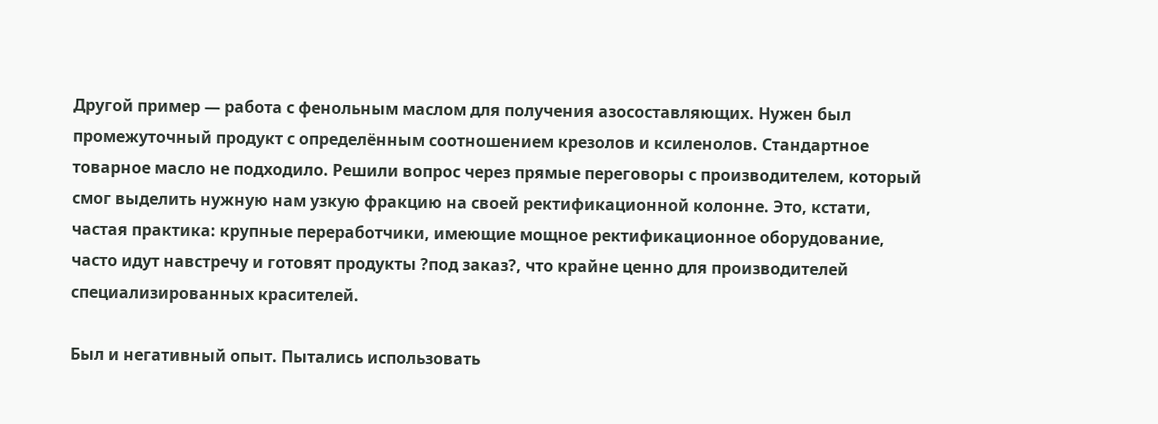Другой пример — работа с фенольным маслом для получения азосоставляющих. Нужен был промежуточный продукт с определённым соотношением крезолов и ксиленолов. Стандартное товарное масло не подходило. Решили вопрос через прямые переговоры с производителем, который смог выделить нужную нам узкую фракцию на своей ректификационной колонне. Это, кстати, частая практика: крупные переработчики, имеющие мощное ректификационное оборудование, часто идут навстречу и готовят продукты ?под заказ?, что крайне ценно для производителей специализированных красителей.

Был и негативный опыт. Пытались использовать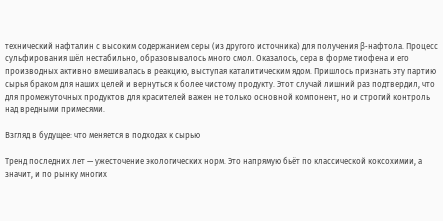технический нафталин с высоким содержанием серы (из другого источника) для получения β-нафтола. Процесс сульфирования шёл нестабильно, образовывалось много смол. Оказалось, сера в форме тиофена и его производных активно вмешивалась в реакцию, выступая каталитическим ядом. Пришлось признать эту партию сырья браком для наших целей и вернуться к более чистому продукту. Этот случай лишний раз подтвердил, что для промежуточных продуктов для красителей важен не только основной компонент, но и строгий контроль над вредными примесями.

Взгляд в будущее: что меняется в подходах к сырью

Тренд последних лет — ужесточение экологических норм. Это напрямую бьёт по классической коксохимии, а значит, и по рынку многих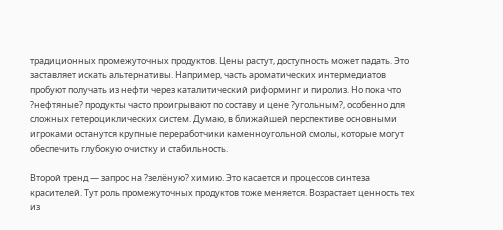традиционных промежуточных продуктов. Цены растут, доступность может падать. Это заставляет искать альтернативы. Например, часть ароматических интермедиатов пробуют получать из нефти через каталитический риформинг и пиролиз. Но пока что ?нефтяные? продукты часто проигрывают по составу и цене ?угольным?, особенно для сложных гетероциклических систем. Думаю, в ближайшей перспективе основными игроками останутся крупные переработчики каменноугольной смолы, которые могут обеспечить глубокую очистку и стабильность.

Второй тренд — запрос на ?зелёную? химию. Это касается и процессов синтеза красителей. Тут роль промежуточных продуктов тоже меняется. Возрастает ценность тех из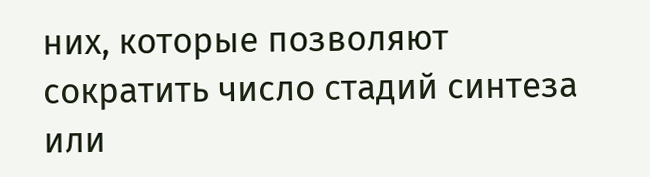них, которые позволяют сократить число стадий синтеза или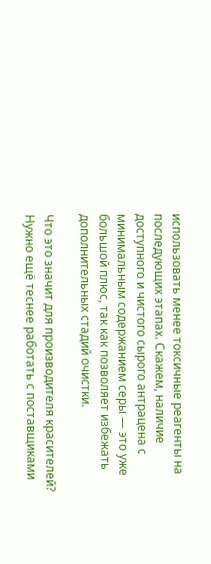использовать менее токсичные реагенты на последующих этапах. Скажем, наличие доступного и чистого сырого антрацена с минимальным содержанием серы — это уже большой плюс, так как позволяет избежать дополнительных стадий очистки.

Что это значит для производителя красителей? Нужно ещё теснее работать с поставщиками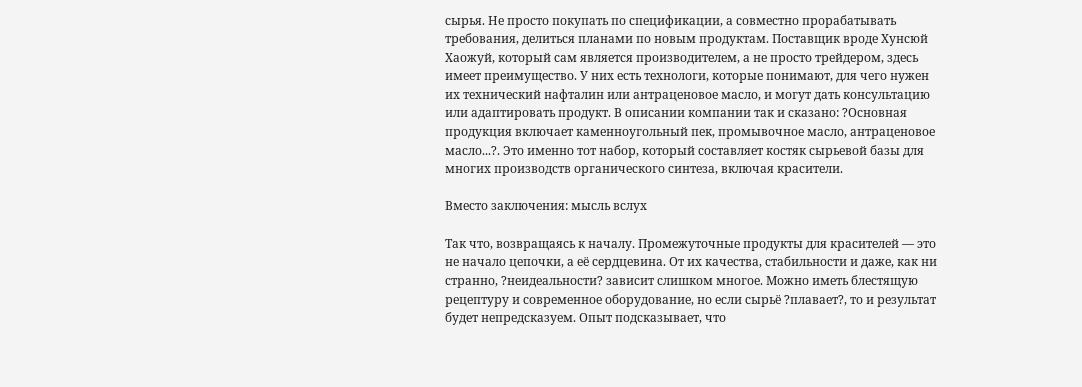сырья. Не просто покупать по спецификации, а совместно прорабатывать требования, делиться планами по новым продуктам. Поставщик вроде Хунсюй Хаожуй, который сам является производителем, а не просто трейдером, здесь имеет преимущество. У них есть технологи, которые понимают, для чего нужен их технический нафталин или антраценовое масло, и могут дать консультацию или адаптировать продукт. В описании компании так и сказано: ?Основная продукция включает каменноугольный пек, промывочное масло, антраценовое масло...?. Это именно тот набор, который составляет костяк сырьевой базы для многих производств органического синтеза, включая красители.

Вместо заключения: мысль вслух

Так что, возвращаясь к началу. Промежуточные продукты для красителей — это не начало цепочки, а её сердцевина. От их качества, стабильности и даже, как ни странно, ?неидеальности? зависит слишком многое. Можно иметь блестящую рецептуру и современное оборудование, но если сырьё ?плавает?, то и результат будет непредсказуем. Опыт подсказывает, что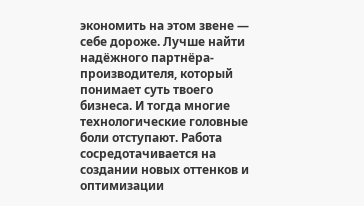экономить на этом звене — себе дороже. Лучше найти надёжного партнёра-производителя, который понимает суть твоего бизнеса. И тогда многие технологические головные боли отступают. Работа сосредотачивается на создании новых оттенков и оптимизации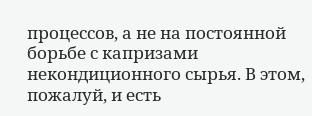процессов, а не на постоянной борьбе с капризами некондиционного сырья. В этом, пожалуй, и есть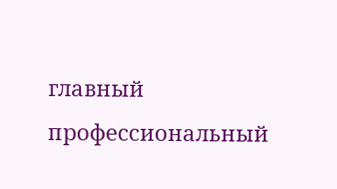главный профессиональный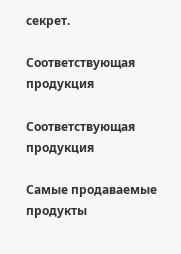секрет.

Соответствующая продукция

Соответствующая продукция

Самые продаваемые продукты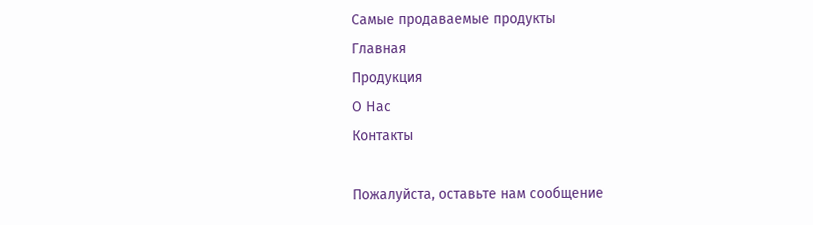Самые продаваемые продукты
Главная
Продукция
О Нас
Контакты

Пожалуйста, оставьте нам сообщение